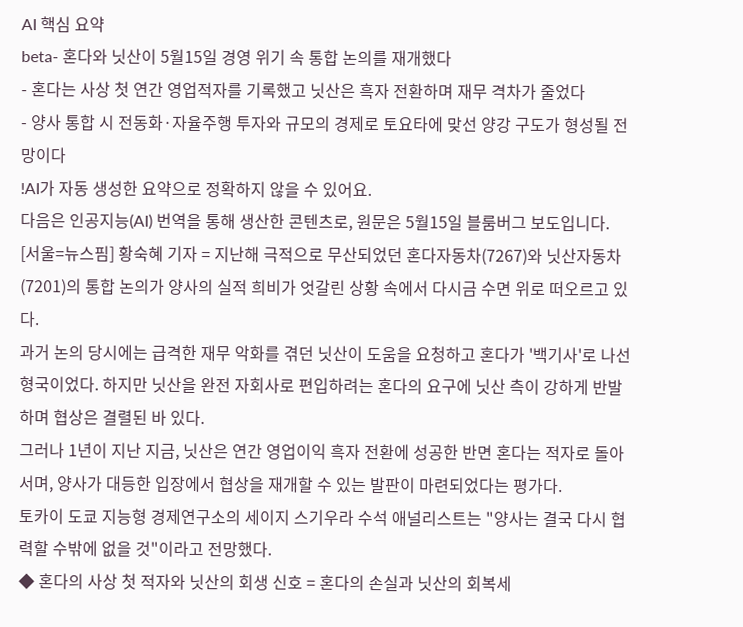AI 핵심 요약
beta- 혼다와 닛산이 5월15일 경영 위기 속 통합 논의를 재개했다
- 혼다는 사상 첫 연간 영업적자를 기록했고 닛산은 흑자 전환하며 재무 격차가 줄었다
- 양사 통합 시 전동화·자율주행 투자와 규모의 경제로 토요타에 맞선 양강 구도가 형성될 전망이다
!AI가 자동 생성한 요약으로 정확하지 않을 수 있어요.
다음은 인공지능(AI) 번역을 통해 생산한 콘텐츠로, 원문은 5월15일 블룸버그 보도입니다.
[서울=뉴스핌] 황숙혜 기자 = 지난해 극적으로 무산되었던 혼다자동차(7267)와 닛산자동차(7201)의 통합 논의가 양사의 실적 희비가 엇갈린 상황 속에서 다시금 수면 위로 떠오르고 있다.
과거 논의 당시에는 급격한 재무 악화를 겪던 닛산이 도움을 요청하고 혼다가 '백기사'로 나선 형국이었다. 하지만 닛산을 완전 자회사로 편입하려는 혼다의 요구에 닛산 측이 강하게 반발하며 협상은 결렬된 바 있다.
그러나 1년이 지난 지금, 닛산은 연간 영업이익 흑자 전환에 성공한 반면 혼다는 적자로 돌아서며, 양사가 대등한 입장에서 협상을 재개할 수 있는 발판이 마련되었다는 평가다.
토카이 도쿄 지능형 경제연구소의 세이지 스기우라 수석 애널리스트는 "양사는 결국 다시 협력할 수밖에 없을 것"이라고 전망했다.
◆ 혼다의 사상 첫 적자와 닛산의 회생 신호 = 혼다의 손실과 닛산의 회복세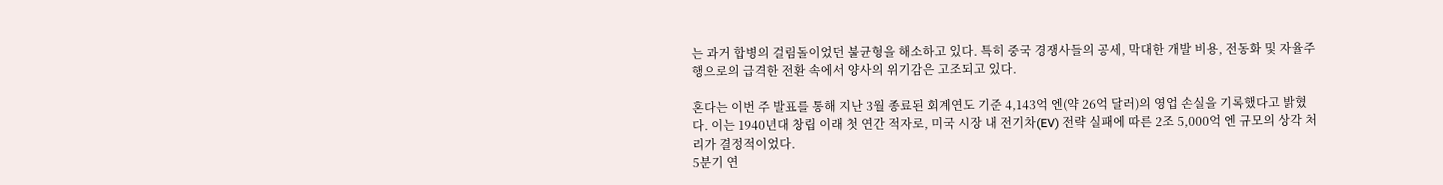는 과거 합병의 걸림돌이었던 불균형을 해소하고 있다. 특히 중국 경쟁사들의 공세, 막대한 개발 비용, 전동화 및 자율주행으로의 급격한 전환 속에서 양사의 위기감은 고조되고 있다.

혼다는 이번 주 발표를 통해 지난 3월 종료된 회계연도 기준 4,143억 엔(약 26억 달러)의 영업 손실을 기록했다고 밝혔다. 이는 1940년대 창립 이래 첫 연간 적자로, 미국 시장 내 전기차(EV) 전략 실패에 따른 2조 5,000억 엔 규모의 상각 처리가 결정적이었다.
5분기 연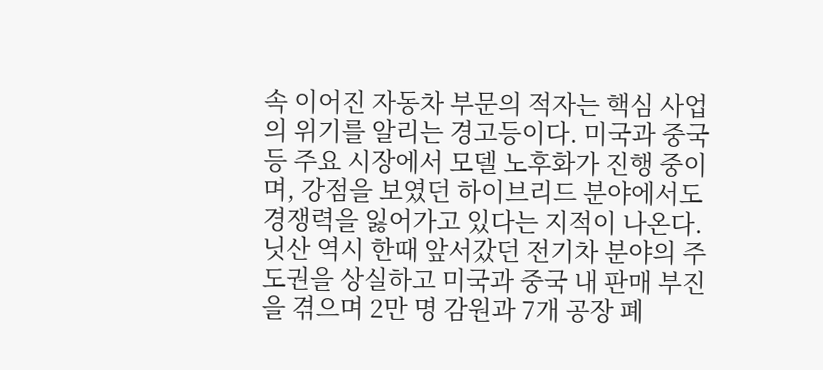속 이어진 자동차 부문의 적자는 핵심 사업의 위기를 알리는 경고등이다. 미국과 중국 등 주요 시장에서 모델 노후화가 진행 중이며, 강점을 보였던 하이브리드 분야에서도 경쟁력을 잃어가고 있다는 지적이 나온다.
닛산 역시 한때 앞서갔던 전기차 분야의 주도권을 상실하고 미국과 중국 내 판매 부진을 겪으며 2만 명 감원과 7개 공장 폐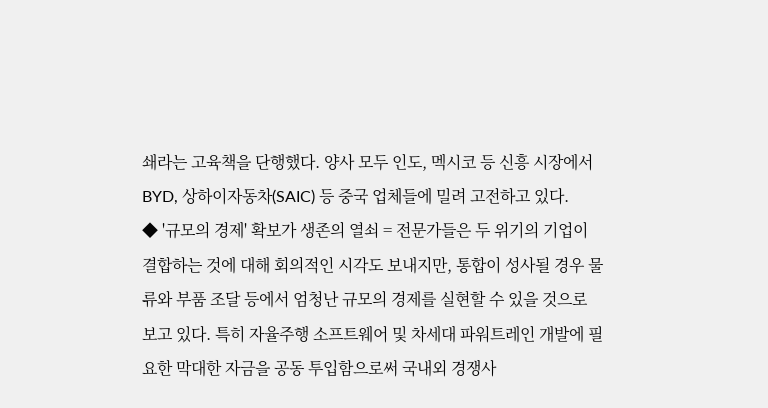쇄라는 고육책을 단행했다. 양사 모두 인도, 멕시코 등 신흥 시장에서 BYD, 상하이자동차(SAIC) 등 중국 업체들에 밀려 고전하고 있다.
◆ '규모의 경제' 확보가 생존의 열쇠 = 전문가들은 두 위기의 기업이 결합하는 것에 대해 회의적인 시각도 보내지만, 통합이 성사될 경우 물류와 부품 조달 등에서 엄청난 규모의 경제를 실현할 수 있을 것으로 보고 있다. 특히 자율주행 소프트웨어 및 차세대 파워트레인 개발에 필요한 막대한 자금을 공동 투입함으로써 국내외 경쟁사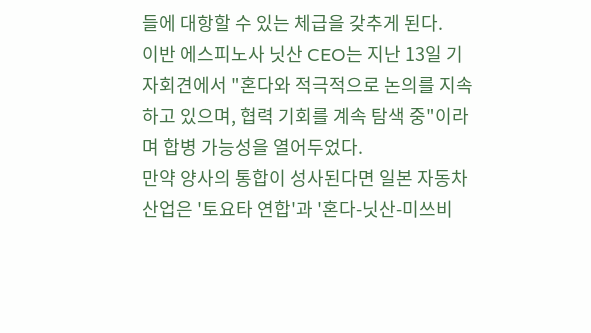들에 대항할 수 있는 체급을 갖추게 된다.
이반 에스피노사 닛산 CEO는 지난 13일 기자회견에서 "혼다와 적극적으로 논의를 지속하고 있으며, 협력 기회를 계속 탐색 중"이라며 합병 가능성을 열어두었다.
만약 양사의 통합이 성사된다면 일본 자동차 산업은 '토요타 연합'과 '혼다-닛산-미쓰비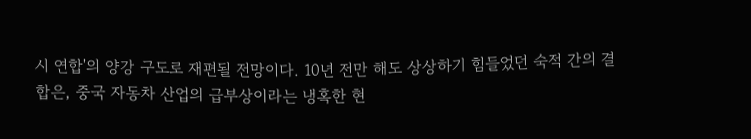시 연합'의 양강 구도로 재편될 전망이다. 10년 전만 해도 상상하기 힘들었던 숙적 간의 결합은, 중국 자동차 산업의 급부상이라는 냉혹한 현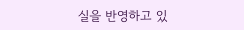실을 반영하고 있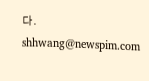다.
shhwang@newspim.com